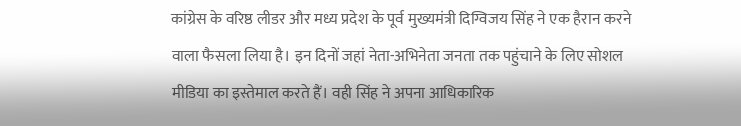कांग्रेस के वरिष्ठ लीडर और मध्य प्रदेश के पूर्व मुख्यमंत्री दिग्विजय सिंह ने एक हैरान करने वाला फैसला लिया है। इन दिनों जहां नेता-अभिनेता जनता तक पहुंचाने के लिए सोशल मीडिया का इस्तेमाल करते हैं। वही सिंह ने अपना आधिकारिक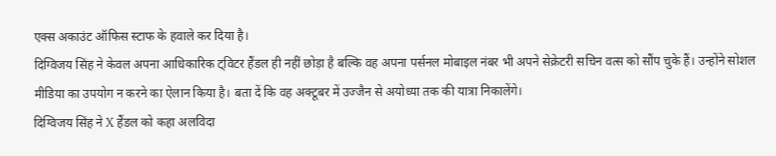एक्स अकाउंट ऑफिस स्टाफ के हवाले कर दिया है।
दिग्विजय सिंह ने केवल अपना आधिकारिक ट्विटर हैंडल ही नहीं छोड़ा है बल्कि वह अपना पर्सनल मोबाइल नंबर भी अपने सेक्रेटरी सचिन वत्स को सौंप चुके हैं। उन्होंने सोशल मीडिया का उपयोग न करने का ऐलान किया है। बता दें कि वह अक्टूबर में उज्जैन से अयोध्या तक की यात्रा निकालेंगे।
दिग्विजय सिंह ने X हैंडल को कहा अलविदा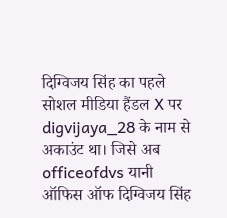दिग्विजय सिंह का पहले सोशल मीडिया हैंडल X पर digvijaya_28 के नाम से अकाउंट था। जिसे अब officeofdvs यानी ऑफिस ऑफ दिग्विजय सिंह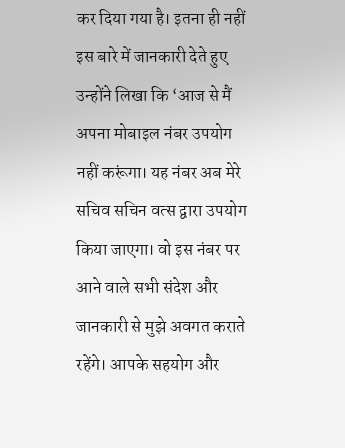कर दिया गया है। इतना ही नहीं इस बारे में जानकारी देते हुए उन्होंने लिखा कि ‘आज से मैं अपना मोबाइल नंबर उपयोग नहीं करूंगा। यह नंबर अब मेरे सचिव सचिन वत्स द्वारा उपयोग किया जाएगा। वो इस नंबर पर आने वाले सभी संदेश और जानकारी से मुझे अवगत कराते रहेंगे। आपके सहयोग और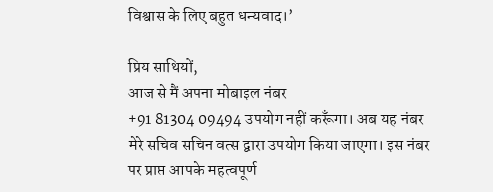विश्वास के लिए बहुत धन्यवाद।’

प्रिय साथियों,
आज से मैं अपना मोबाइल नंबर
+91 81304 09494 उपयोग नहीं करूँगा। अब यह नंबर मेरे सचिव सचिन वत्स द्वारा उपयोग किया जाएगा। इस नंबर पर प्राप्त आपके महत्वपूर्ण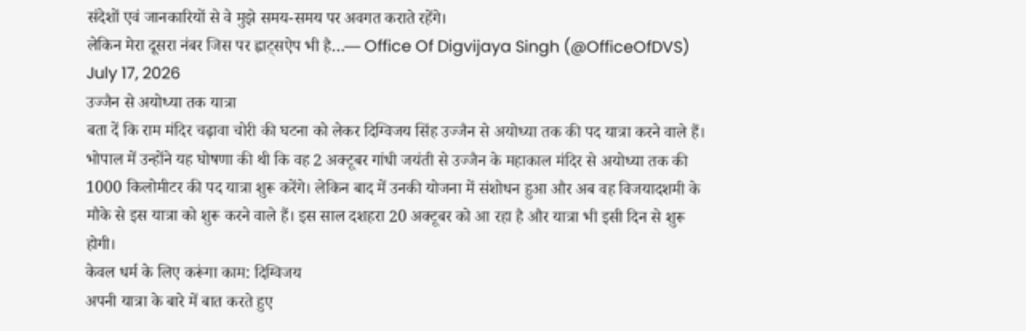संदेशों एवं जानकारियों से वे मुझे समय-समय पर अवगत कराते रहेंगे।
लेकिन मेरा दूसरा नंबर जिस पर ह्वाट्सऐप भी है…— Office Of Digvijaya Singh (@OfficeOfDVS) July 17, 2026
उज्जैन से अयोध्या तक यात्रा
बता दें कि राम मंदिर चढ़ावा चोरी की घटना को लेकर दिग्विजय सिंह उज्जैन से अयोध्या तक की पद यात्रा करने वाले हैं। भोपाल में उन्होंने यह घोषणा की थी कि वह 2 अक्टूबर गांधी जयंती से उज्जैन के महाकाल मंदिर से अयोध्या तक की 1000 किलोमीटर की पद यात्रा शुरू करेंगे। लेकिन बाद में उनकी योजना में संशोधन हुआ और अब वह विजयादशमी के मौके से इस यात्रा को शुरू करने वाले हैं। इस साल दशहरा 20 अक्टूबर को आ रहा है और यात्रा भी इसी दिन से शुरू होगी।
केवल धर्म के लिए करूंगा काम: दिग्विजय
अपनी यात्रा के बारे में बात करते हुए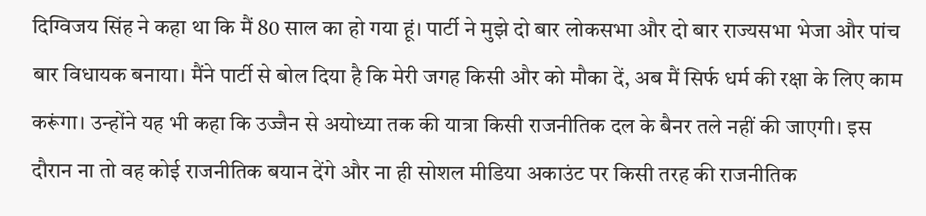दिग्विजय सिंह ने कहा था कि मैं 80 साल का हो गया हूं। पार्टी ने मुझे दो बार लोकसभा और दो बार राज्यसभा भेजा और पांच बार विधायक बनाया। मैंने पार्टी से बोल दिया है कि मेरी जगह किसी और को मौका दें, अब मैं सिर्फ धर्म की रक्षा के लिए काम करूंगा। उन्होंने यह भी कहा कि उज्जैन से अयोध्या तक की यात्रा किसी राजनीतिक दल के बैनर तले नहीं की जाएगी। इस दौरान ना तो वह कोई राजनीतिक बयान देंगे और ना ही सोशल मीडिया अकाउंट पर किसी तरह की राजनीतिक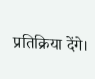प्रतिक्रिया देंगे।